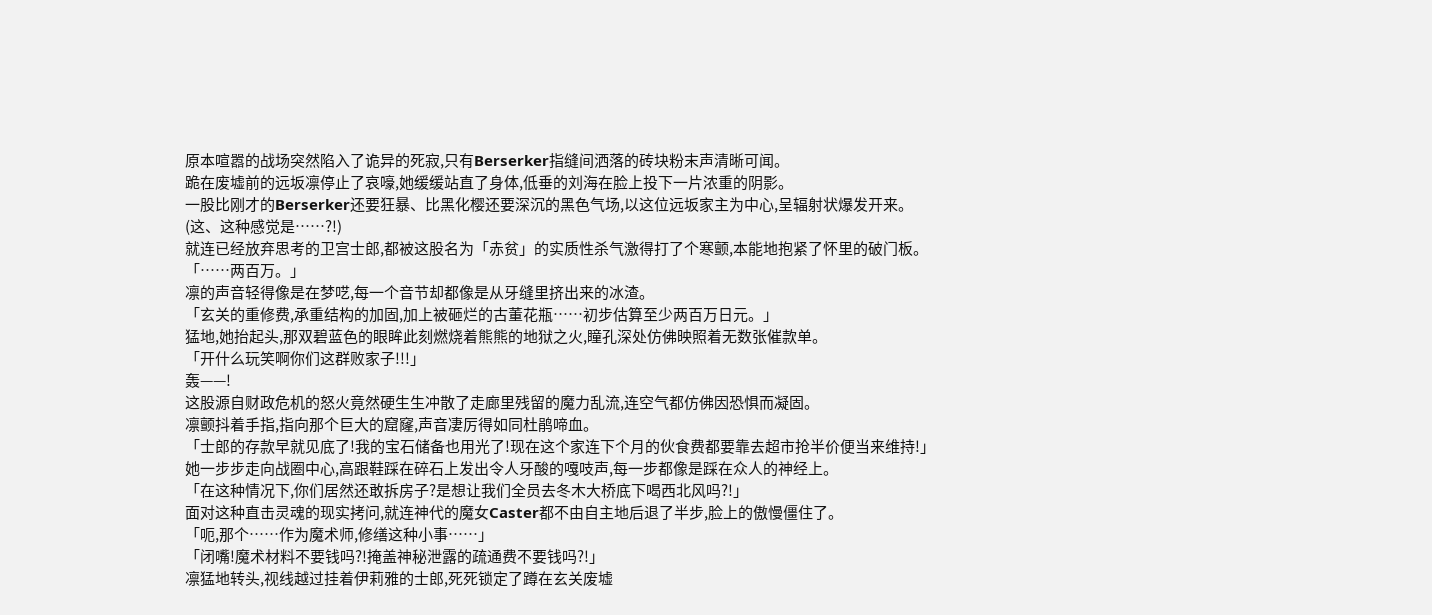原本喧嚣的战场突然陷入了诡异的死寂,只有Berserker指缝间洒落的砖块粉末声清晰可闻。
跪在废墟前的远坂凛停止了哀嚎,她缓缓站直了身体,低垂的刘海在脸上投下一片浓重的阴影。
一股比刚才的Berserker还要狂暴、比黑化樱还要深沉的黑色气场,以这位远坂家主为中心,呈辐射状爆发开来。
(这、这种感觉是……?!)
就连已经放弃思考的卫宫士郎,都被这股名为「赤贫」的实质性杀气激得打了个寒颤,本能地抱紧了怀里的破门板。
「……两百万。」
凛的声音轻得像是在梦呓,每一个音节却都像是从牙缝里挤出来的冰渣。
「玄关的重修费,承重结构的加固,加上被砸烂的古董花瓶……初步估算至少两百万日元。」
猛地,她抬起头,那双碧蓝色的眼眸此刻燃烧着熊熊的地狱之火,瞳孔深处仿佛映照着无数张催款单。
「开什么玩笑啊你们这群败家子!!!」
轰——!
这股源自财政危机的怒火竟然硬生生冲散了走廊里残留的魔力乱流,连空气都仿佛因恐惧而凝固。
凛颤抖着手指,指向那个巨大的窟窿,声音凄厉得如同杜鹃啼血。
「士郎的存款早就见底了!我的宝石储备也用光了!现在这个家连下个月的伙食费都要靠去超市抢半价便当来维持!」
她一步步走向战圈中心,高跟鞋踩在碎石上发出令人牙酸的嘎吱声,每一步都像是踩在众人的神经上。
「在这种情况下,你们居然还敢拆房子?是想让我们全员去冬木大桥底下喝西北风吗?!」
面对这种直击灵魂的现实拷问,就连神代的魔女Caster都不由自主地后退了半步,脸上的傲慢僵住了。
「呃,那个……作为魔术师,修缮这种小事……」
「闭嘴!魔术材料不要钱吗?!掩盖神秘泄露的疏通费不要钱吗?!」
凛猛地转头,视线越过挂着伊莉雅的士郎,死死锁定了蹲在玄关废墟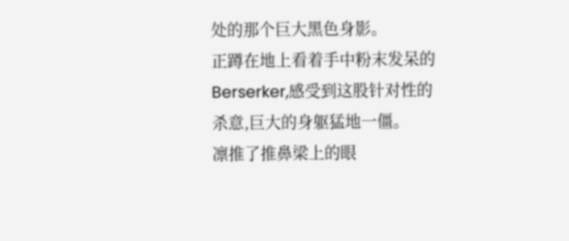处的那个巨大黑色身影。
正蹲在地上看着手中粉末发呆的Berserker,感受到这股针对性的杀意,巨大的身躯猛地一僵。
凛推了推鼻梁上的眼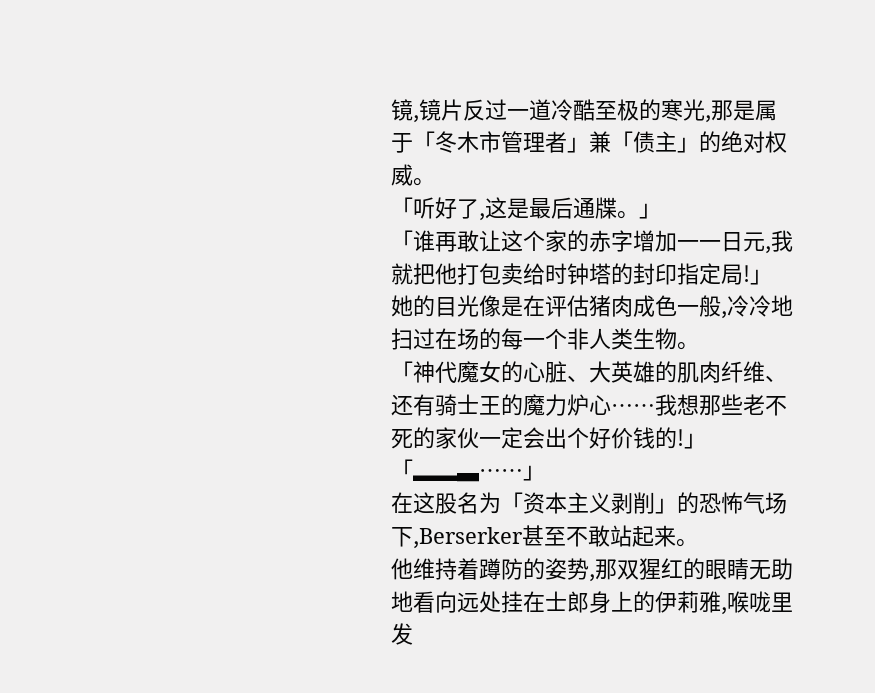镜,镜片反过一道冷酷至极的寒光,那是属于「冬木市管理者」兼「债主」的绝对权威。
「听好了,这是最后通牒。」
「谁再敢让这个家的赤字增加一一日元,我就把他打包卖给时钟塔的封印指定局!」
她的目光像是在评估猪肉成色一般,冷冷地扫过在场的每一个非人类生物。
「神代魔女的心脏、大英雄的肌肉纤维、还有骑士王的魔力炉心……我想那些老不死的家伙一定会出个好价钱的!」
「▂▂▃……」
在这股名为「资本主义剥削」的恐怖气场下,Berserker甚至不敢站起来。
他维持着蹲防的姿势,那双猩红的眼睛无助地看向远处挂在士郎身上的伊莉雅,喉咙里发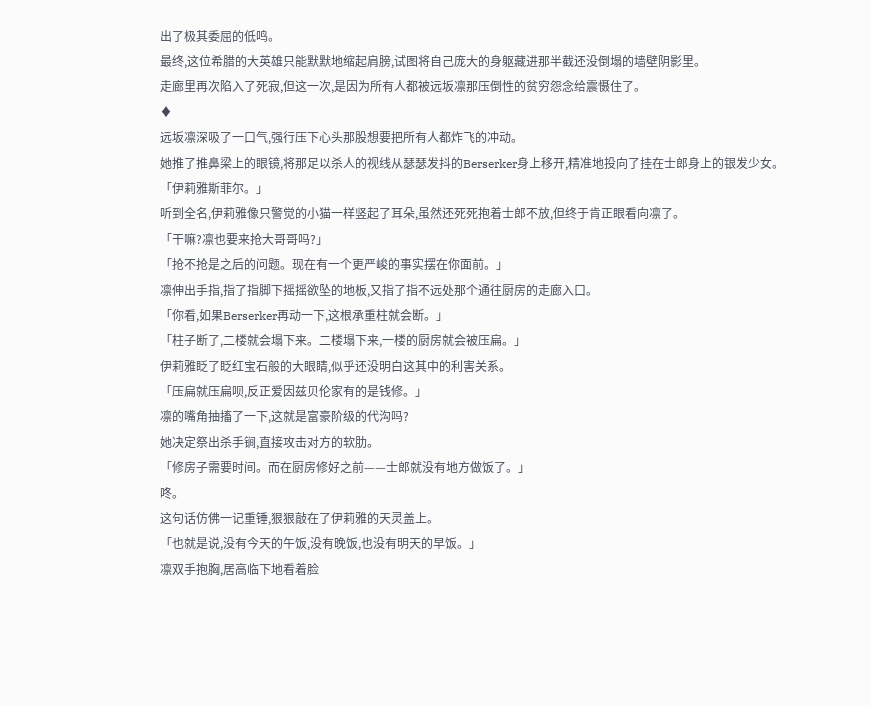出了极其委屈的低鸣。
最终,这位希腊的大英雄只能默默地缩起肩膀,试图将自己庞大的身躯藏进那半截还没倒塌的墙壁阴影里。
走廊里再次陷入了死寂,但这一次,是因为所有人都被远坂凛那压倒性的贫穷怨念给震慑住了。
♦
远坂凛深吸了一口气,强行压下心头那股想要把所有人都炸飞的冲动。
她推了推鼻梁上的眼镜,将那足以杀人的视线从瑟瑟发抖的Berserker身上移开,精准地投向了挂在士郎身上的银发少女。
「伊莉雅斯菲尔。」
听到全名,伊莉雅像只警觉的小猫一样竖起了耳朵,虽然还死死抱着士郎不放,但终于肯正眼看向凛了。
「干嘛?凛也要来抢大哥哥吗?」
「抢不抢是之后的问题。现在有一个更严峻的事实摆在你面前。」
凛伸出手指,指了指脚下摇摇欲坠的地板,又指了指不远处那个通往厨房的走廊入口。
「你看,如果Berserker再动一下,这根承重柱就会断。」
「柱子断了,二楼就会塌下来。二楼塌下来,一楼的厨房就会被压扁。」
伊莉雅眨了眨红宝石般的大眼睛,似乎还没明白这其中的利害关系。
「压扁就压扁呗,反正爱因兹贝伦家有的是钱修。」
凛的嘴角抽搐了一下,这就是富豪阶级的代沟吗?
她决定祭出杀手锏,直接攻击对方的软肋。
「修房子需要时间。而在厨房修好之前——士郎就没有地方做饭了。」
咚。
这句话仿佛一记重锤,狠狠敲在了伊莉雅的天灵盖上。
「也就是说,没有今天的午饭,没有晚饭,也没有明天的早饭。」
凛双手抱胸,居高临下地看着脸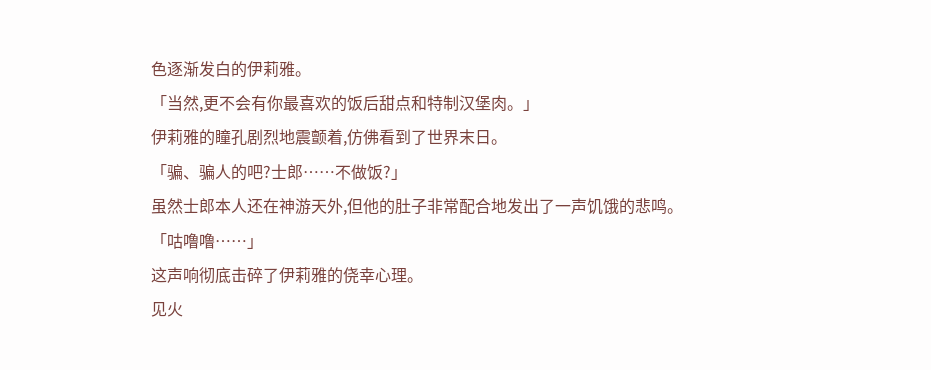色逐渐发白的伊莉雅。
「当然,更不会有你最喜欢的饭后甜点和特制汉堡肉。」
伊莉雅的瞳孔剧烈地震颤着,仿佛看到了世界末日。
「骗、骗人的吧?士郎……不做饭?」
虽然士郎本人还在神游天外,但他的肚子非常配合地发出了一声饥饿的悲鸣。
「咕噜噜……」
这声响彻底击碎了伊莉雅的侥幸心理。
见火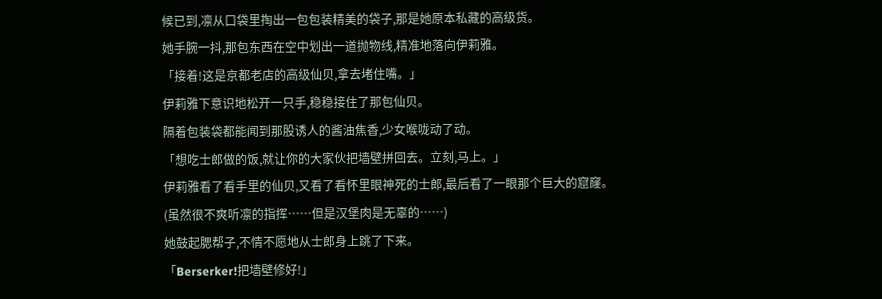候已到,凛从口袋里掏出一包包装精美的袋子,那是她原本私藏的高级货。
她手腕一抖,那包东西在空中划出一道抛物线,精准地落向伊莉雅。
「接着!这是京都老店的高级仙贝,拿去堵住嘴。」
伊莉雅下意识地松开一只手,稳稳接住了那包仙贝。
隔着包装袋都能闻到那股诱人的酱油焦香,少女喉咙动了动。
「想吃士郎做的饭,就让你的大家伙把墙壁拼回去。立刻,马上。」
伊莉雅看了看手里的仙贝,又看了看怀里眼神死的士郎,最后看了一眼那个巨大的窟窿。
(虽然很不爽听凛的指挥……但是汉堡肉是无辜的……)
她鼓起腮帮子,不情不愿地从士郎身上跳了下来。
「Berserker!把墙壁修好!」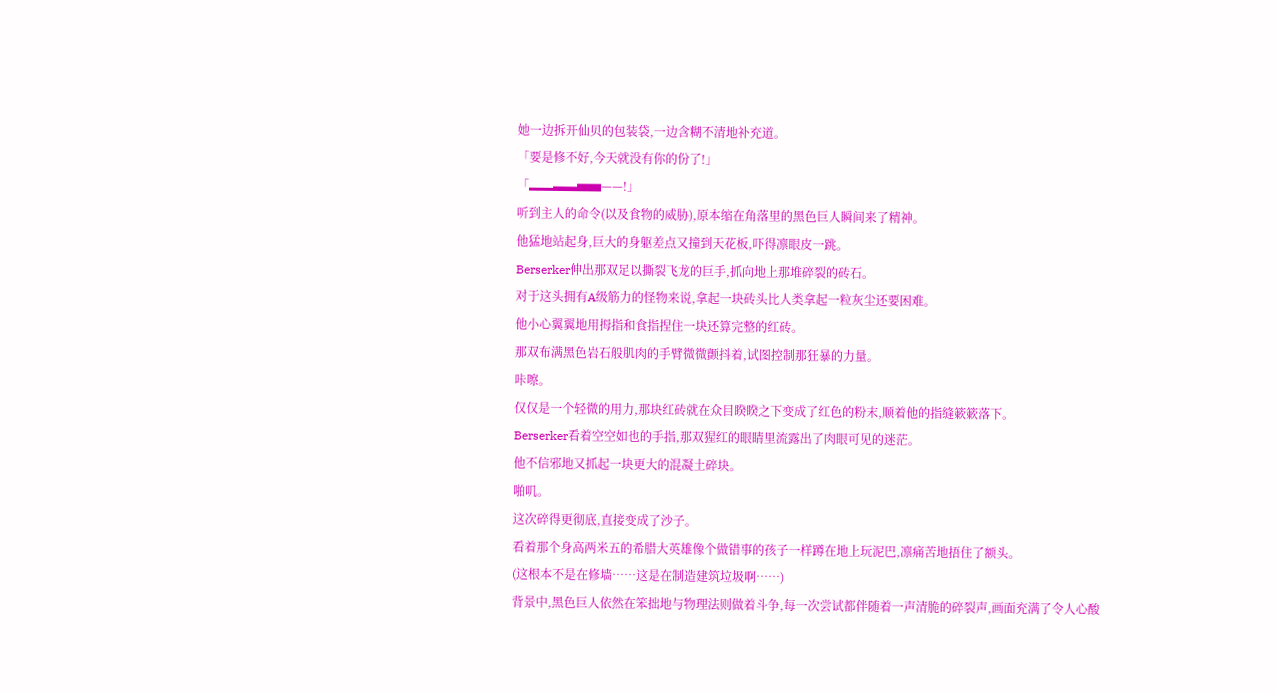她一边拆开仙贝的包装袋,一边含糊不清地补充道。
「要是修不好,今天就没有你的份了!」
「▂▂▃▃▅▅——!」
听到主人的命令(以及食物的威胁),原本缩在角落里的黑色巨人瞬间来了精神。
他猛地站起身,巨大的身躯差点又撞到天花板,吓得凛眼皮一跳。
Berserker伸出那双足以撕裂飞龙的巨手,抓向地上那堆碎裂的砖石。
对于这头拥有A级筋力的怪物来说,拿起一块砖头比人类拿起一粒灰尘还要困难。
他小心翼翼地用拇指和食指捏住一块还算完整的红砖。
那双布满黑色岩石般肌肉的手臂微微颤抖着,试图控制那狂暴的力量。
咔嚓。
仅仅是一个轻微的用力,那块红砖就在众目睽睽之下变成了红色的粉末,顺着他的指缝簌簌落下。
Berserker看着空空如也的手指,那双猩红的眼睛里流露出了肉眼可见的迷茫。
他不信邪地又抓起一块更大的混凝土碎块。
啪叽。
这次碎得更彻底,直接变成了沙子。
看着那个身高两米五的希腊大英雄像个做错事的孩子一样蹲在地上玩泥巴,凛痛苦地捂住了额头。
(这根本不是在修墙……这是在制造建筑垃圾啊……)
背景中,黑色巨人依然在笨拙地与物理法则做着斗争,每一次尝试都伴随着一声清脆的碎裂声,画面充满了令人心酸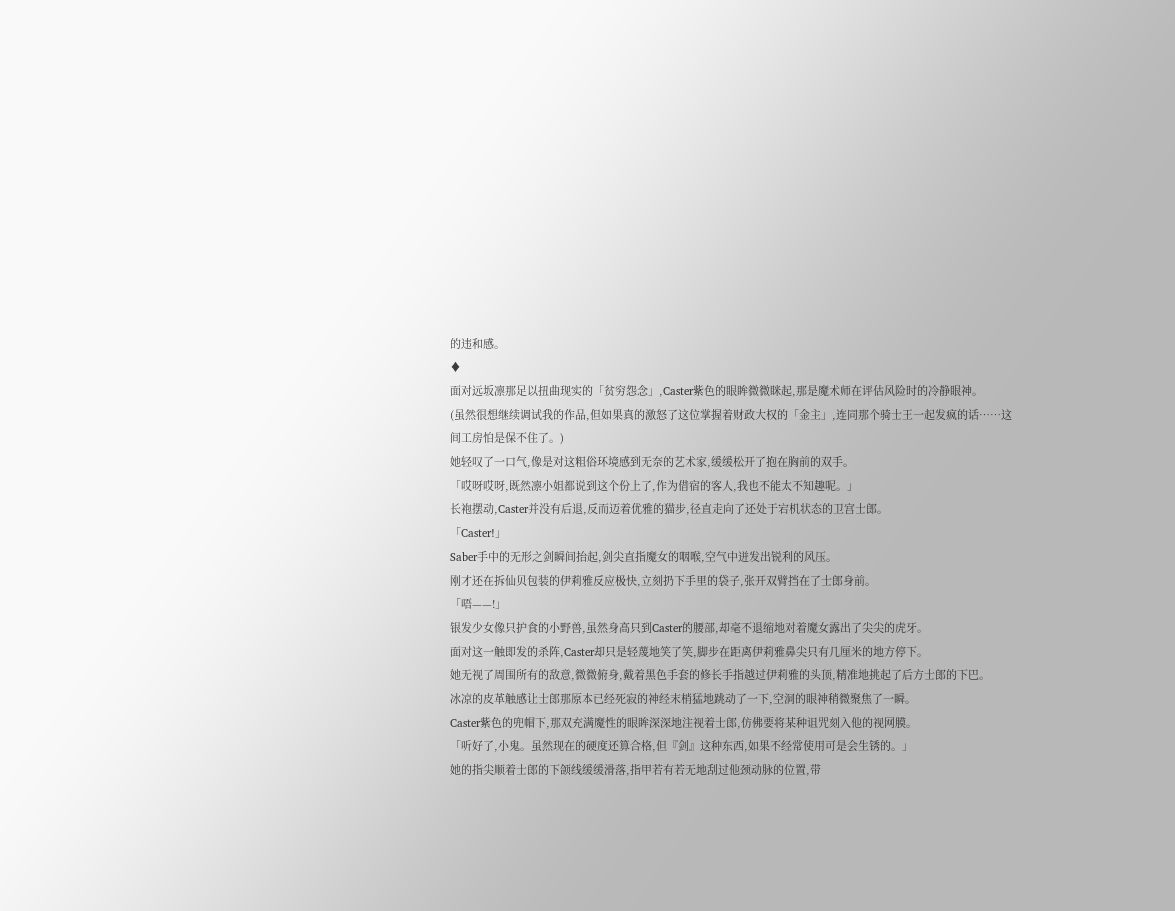的违和感。
♦
面对远坂凛那足以扭曲现实的「贫穷怨念」,Caster紫色的眼眸微微眯起,那是魔术师在评估风险时的冷静眼神。
(虽然很想继续调试我的作品,但如果真的激怒了这位掌握着财政大权的「金主」,连同那个骑士王一起发疯的话……这间工房怕是保不住了。)
她轻叹了一口气,像是对这粗俗环境感到无奈的艺术家,缓缓松开了抱在胸前的双手。
「哎呀哎呀,既然凛小姐都说到这个份上了,作为借宿的客人,我也不能太不知趣呢。」
长袍摆动,Caster并没有后退,反而迈着优雅的猫步,径直走向了还处于宕机状态的卫宫士郎。
「Caster!」
Saber手中的无形之剑瞬间抬起,剑尖直指魔女的咽喉,空气中迸发出锐利的风压。
刚才还在拆仙贝包装的伊莉雅反应极快,立刻扔下手里的袋子,张开双臂挡在了士郎身前。
「唔——!」
银发少女像只护食的小野兽,虽然身高只到Caster的腰部,却毫不退缩地对着魔女露出了尖尖的虎牙。
面对这一触即发的杀阵,Caster却只是轻蔑地笑了笑,脚步在距离伊莉雅鼻尖只有几厘米的地方停下。
她无视了周围所有的敌意,微微俯身,戴着黑色手套的修长手指越过伊莉雅的头顶,精准地挑起了后方士郎的下巴。
冰凉的皮革触感让士郎那原本已经死寂的神经末梢猛地跳动了一下,空洞的眼神稍微聚焦了一瞬。
Caster紫色的兜帽下,那双充满魔性的眼眸深深地注视着士郎,仿佛要将某种诅咒刻入他的视网膜。
「听好了,小鬼。虽然现在的硬度还算合格,但『剑』这种东西,如果不经常使用可是会生锈的。」
她的指尖顺着士郎的下颌线缓缓滑落,指甲若有若无地刮过他颈动脉的位置,带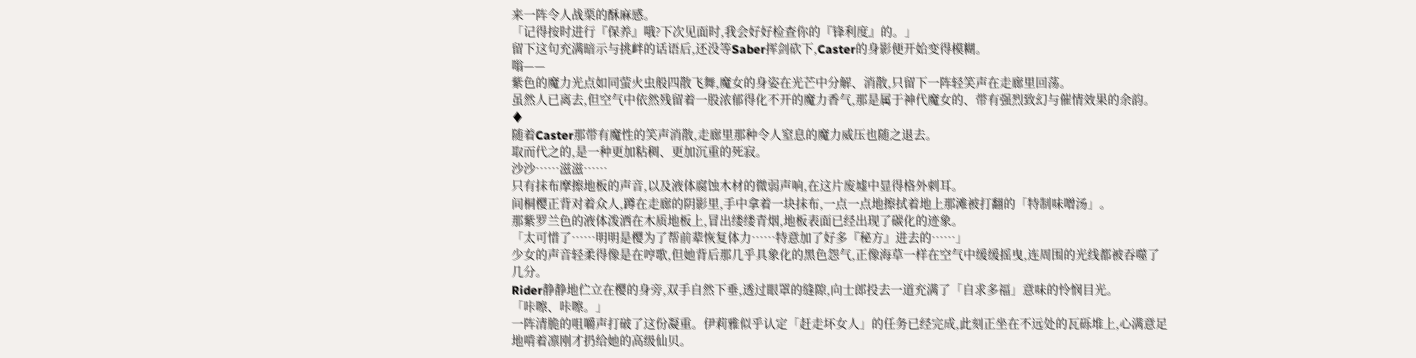来一阵令人战栗的酥麻感。
「记得按时进行『保养』哦?下次见面时,我会好好检查你的『锋利度』的。」
留下这句充满暗示与挑衅的话语后,还没等Saber挥剑砍下,Caster的身影便开始变得模糊。
嗡——
紫色的魔力光点如同萤火虫般四散飞舞,魔女的身姿在光芒中分解、消散,只留下一阵轻笑声在走廊里回荡。
虽然人已离去,但空气中依然残留着一股浓郁得化不开的魔力香气,那是属于神代魔女的、带有强烈致幻与催情效果的余韵。
♦
随着Caster那带有魔性的笑声消散,走廊里那种令人窒息的魔力威压也随之退去。
取而代之的,是一种更加粘稠、更加沉重的死寂。
沙沙……滋滋……
只有抹布摩擦地板的声音,以及液体腐蚀木材的微弱声响,在这片废墟中显得格外刺耳。
间桐樱正背对着众人,蹲在走廊的阴影里,手中拿着一块抹布,一点一点地擦拭着地上那滩被打翻的「特制味噌汤」。
那紫罗兰色的液体泼洒在木质地板上,冒出缕缕青烟,地板表面已经出现了碳化的迹象。
「太可惜了……明明是樱为了帮前辈恢复体力……特意加了好多『秘方』进去的……」
少女的声音轻柔得像是在哼歌,但她背后那几乎具象化的黑色怨气,正像海草一样在空气中缓缓摇曳,连周围的光线都被吞噬了几分。
Rider静静地伫立在樱的身旁,双手自然下垂,透过眼罩的缝隙,向士郎投去一道充满了「自求多福」意味的怜悯目光。
「咔嚓、咔嚓。」
一阵清脆的咀嚼声打破了这份凝重。伊莉雅似乎认定「赶走坏女人」的任务已经完成,此刻正坐在不远处的瓦砾堆上,心满意足地啃着凛刚才扔给她的高级仙贝。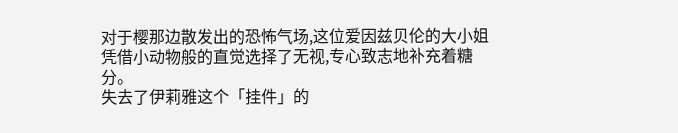对于樱那边散发出的恐怖气场,这位爱因兹贝伦的大小姐凭借小动物般的直觉选择了无视,专心致志地补充着糖分。
失去了伊莉雅这个「挂件」的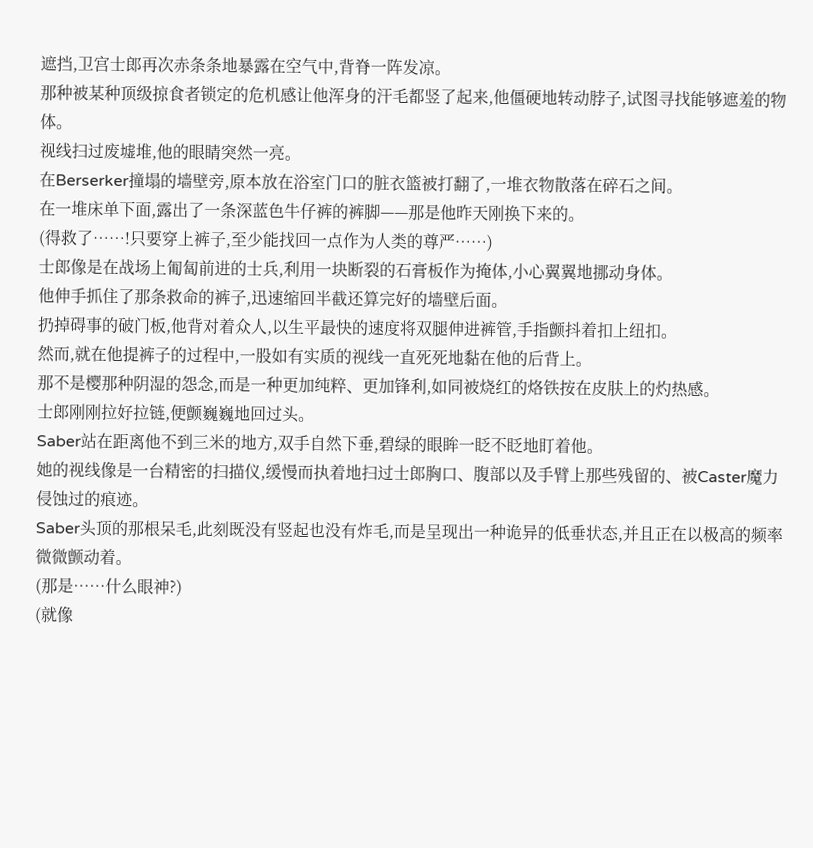遮挡,卫宫士郎再次赤条条地暴露在空气中,背脊一阵发凉。
那种被某种顶级掠食者锁定的危机感让他浑身的汗毛都竖了起来,他僵硬地转动脖子,试图寻找能够遮羞的物体。
视线扫过废墟堆,他的眼睛突然一亮。
在Berserker撞塌的墙壁旁,原本放在浴室门口的脏衣篮被打翻了,一堆衣物散落在碎石之间。
在一堆床单下面,露出了一条深蓝色牛仔裤的裤脚——那是他昨天刚换下来的。
(得救了……!只要穿上裤子,至少能找回一点作为人类的尊严……)
士郎像是在战场上匍匐前进的士兵,利用一块断裂的石膏板作为掩体,小心翼翼地挪动身体。
他伸手抓住了那条救命的裤子,迅速缩回半截还算完好的墙壁后面。
扔掉碍事的破门板,他背对着众人,以生平最快的速度将双腿伸进裤管,手指颤抖着扣上纽扣。
然而,就在他提裤子的过程中,一股如有实质的视线一直死死地黏在他的后背上。
那不是樱那种阴湿的怨念,而是一种更加纯粹、更加锋利,如同被烧红的烙铁按在皮肤上的灼热感。
士郎刚刚拉好拉链,便颤巍巍地回过头。
Saber站在距离他不到三米的地方,双手自然下垂,碧绿的眼眸一眨不眨地盯着他。
她的视线像是一台精密的扫描仪,缓慢而执着地扫过士郎胸口、腹部以及手臂上那些残留的、被Caster魔力侵蚀过的痕迹。
Saber头顶的那根呆毛,此刻既没有竖起也没有炸毛,而是呈现出一种诡异的低垂状态,并且正在以极高的频率微微颤动着。
(那是……什么眼神?)
(就像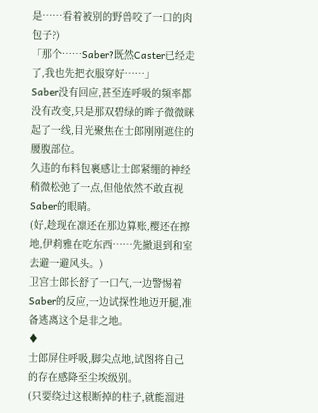是……看着被别的野兽咬了一口的肉包子?)
「那个……Saber?既然Caster已经走了,我也先把衣服穿好……」
Saber没有回应,甚至连呼吸的频率都没有改变,只是那双碧绿的眸子微微眯起了一线,目光聚焦在士郎刚刚遮住的腰腹部位。
久违的布料包裹感让士郎紧绷的神经稍微松弛了一点,但他依然不敢直视Saber的眼睛。
(好,趁现在凛还在那边算账,樱还在擦地,伊莉雅在吃东西……先撤退到和室去避一避风头。)
卫宫士郎长舒了一口气,一边警惕着Saber的反应,一边试探性地迈开腿,准备逃离这个是非之地。
♦
士郎屏住呼吸,脚尖点地,试图将自己的存在感降至尘埃级别。
(只要绕过这根断掉的柱子,就能溜进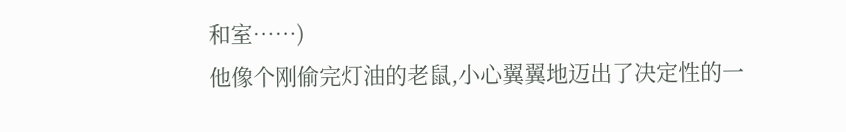和室……)
他像个刚偷完灯油的老鼠,小心翼翼地迈出了决定性的一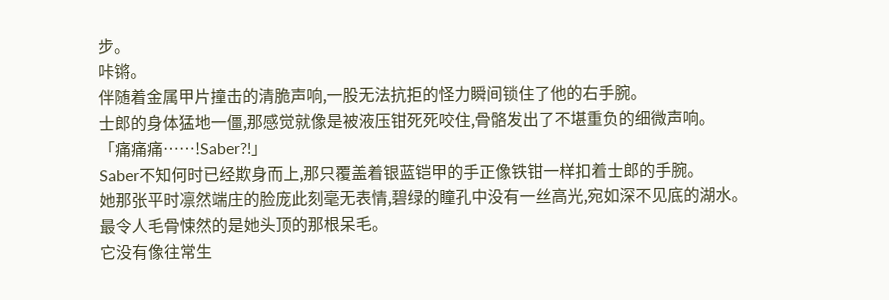步。
咔锵。
伴随着金属甲片撞击的清脆声响,一股无法抗拒的怪力瞬间锁住了他的右手腕。
士郎的身体猛地一僵,那感觉就像是被液压钳死死咬住,骨骼发出了不堪重负的细微声响。
「痛痛痛……!Saber?!」
Saber不知何时已经欺身而上,那只覆盖着银蓝铠甲的手正像铁钳一样扣着士郎的手腕。
她那张平时凛然端庄的脸庞此刻毫无表情,碧绿的瞳孔中没有一丝高光,宛如深不见底的湖水。
最令人毛骨悚然的是她头顶的那根呆毛。
它没有像往常生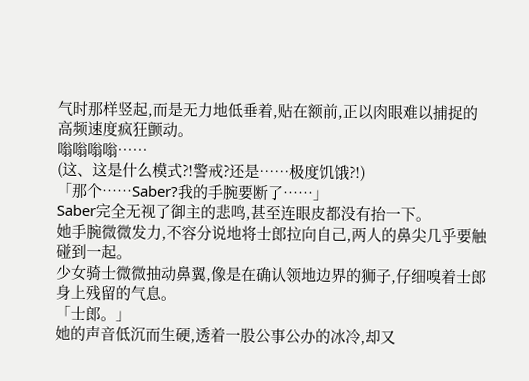气时那样竖起,而是无力地低垂着,贴在额前,正以肉眼难以捕捉的高频速度疯狂颤动。
嗡嗡嗡嗡……
(这、这是什么模式?!警戒?还是……极度饥饿?!)
「那个……Saber?我的手腕要断了……」
Saber完全无视了御主的悲鸣,甚至连眼皮都没有抬一下。
她手腕微微发力,不容分说地将士郎拉向自己,两人的鼻尖几乎要触碰到一起。
少女骑士微微抽动鼻翼,像是在确认领地边界的狮子,仔细嗅着士郎身上残留的气息。
「士郎。」
她的声音低沉而生硬,透着一股公事公办的冰冷,却又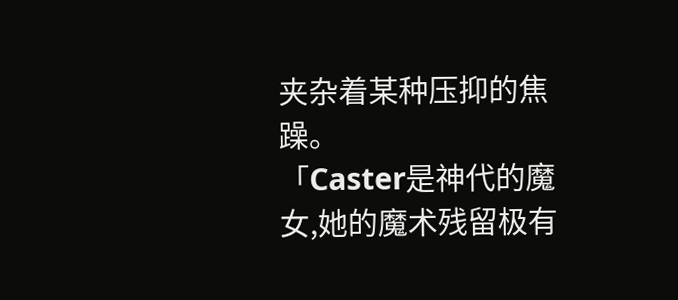夹杂着某种压抑的焦躁。
「Caster是神代的魔女,她的魔术残留极有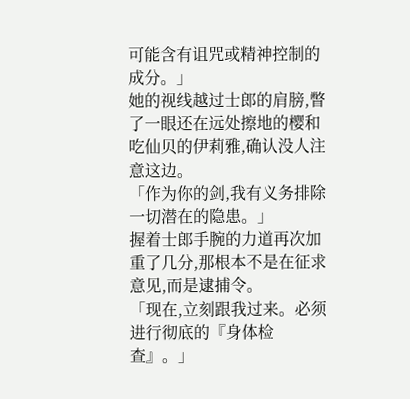可能含有诅咒或精神控制的成分。」
她的视线越过士郎的肩膀,瞥了一眼还在远处擦地的樱和吃仙贝的伊莉雅,确认没人注意这边。
「作为你的剑,我有义务排除一切潜在的隐患。」
握着士郎手腕的力道再次加重了几分,那根本不是在征求意见,而是逮捕令。
「现在,立刻跟我过来。必须进行彻底的『身体检查』。」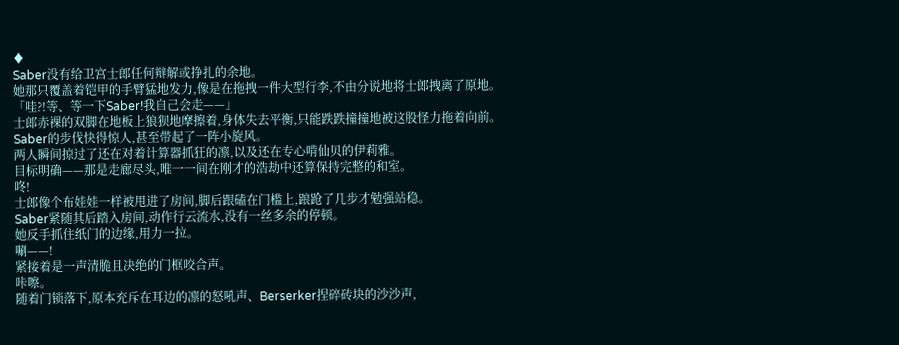♦
Saber没有给卫宫士郎任何辩解或挣扎的余地。
她那只覆盖着铠甲的手臂猛地发力,像是在拖拽一件大型行李,不由分说地将士郎拽离了原地。
「哇?!等、等一下Saber!我自己会走——」
士郎赤裸的双脚在地板上狼狈地摩擦着,身体失去平衡,只能跌跌撞撞地被这股怪力拖着向前。
Saber的步伐快得惊人,甚至带起了一阵小旋风。
两人瞬间掠过了还在对着计算器抓狂的凛,以及还在专心啃仙贝的伊莉雅。
目标明确——那是走廊尽头,唯一一间在刚才的浩劫中还算保持完整的和室。
咚!
士郎像个布娃娃一样被甩进了房间,脚后跟磕在门槛上,踉跄了几步才勉强站稳。
Saber紧随其后踏入房间,动作行云流水,没有一丝多余的停顿。
她反手抓住纸门的边缘,用力一拉。
唰——!
紧接着是一声清脆且决绝的门框咬合声。
咔嚓。
随着门锁落下,原本充斥在耳边的凛的怒吼声、Berserker捏碎砖块的沙沙声,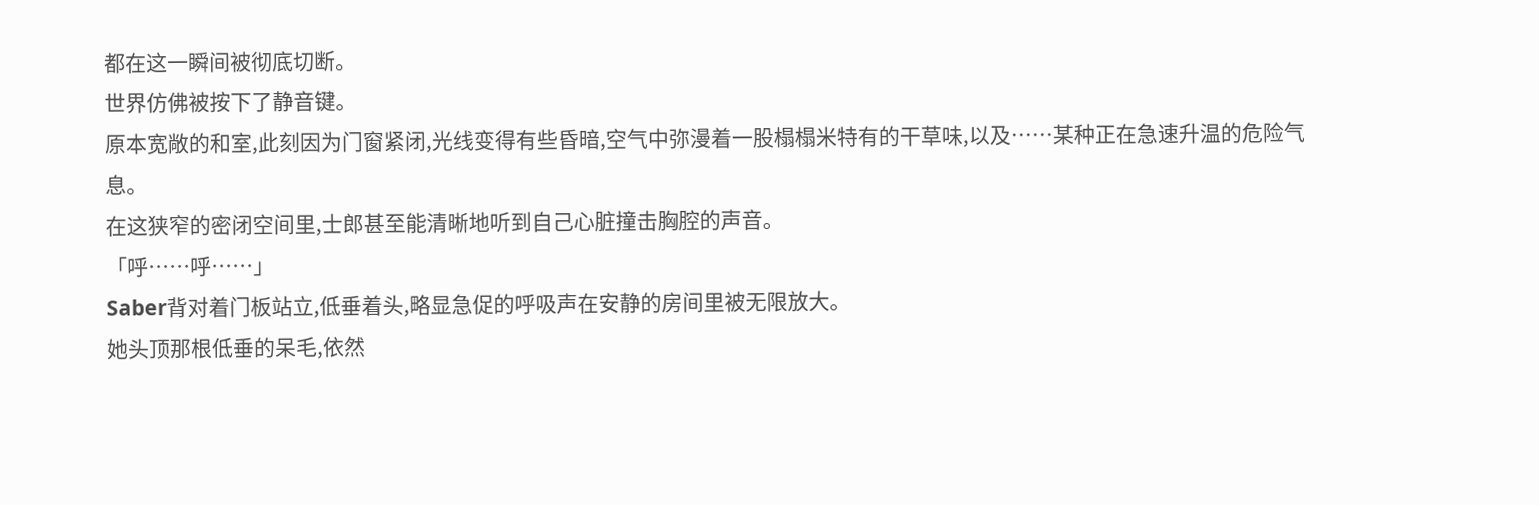都在这一瞬间被彻底切断。
世界仿佛被按下了静音键。
原本宽敞的和室,此刻因为门窗紧闭,光线变得有些昏暗,空气中弥漫着一股榻榻米特有的干草味,以及……某种正在急速升温的危险气息。
在这狭窄的密闭空间里,士郎甚至能清晰地听到自己心脏撞击胸腔的声音。
「呼……呼……」
Saber背对着门板站立,低垂着头,略显急促的呼吸声在安静的房间里被无限放大。
她头顶那根低垂的呆毛,依然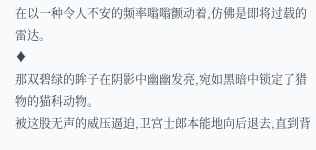在以一种令人不安的频率嗡嗡颤动着,仿佛是即将过载的雷达。
♦
那双碧绿的眸子在阴影中幽幽发亮,宛如黑暗中锁定了猎物的猫科动物。
被这股无声的威压逼迫,卫宫士郎本能地向后退去,直到背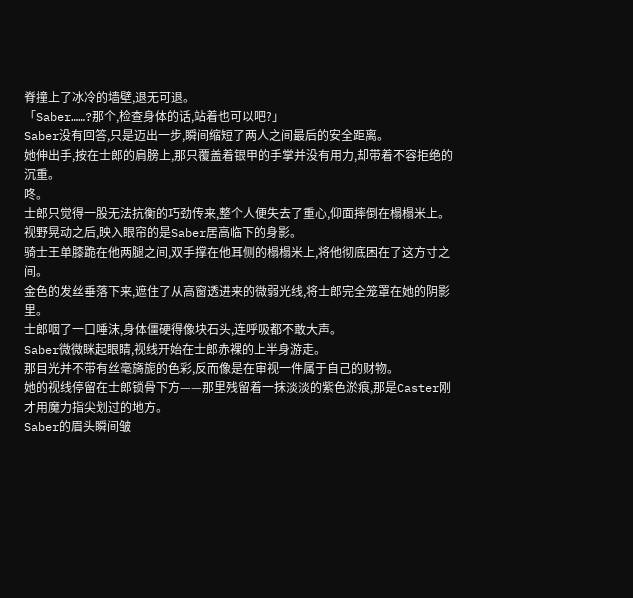脊撞上了冰冷的墙壁,退无可退。
「Saber……?那个,检查身体的话,站着也可以吧?」
Saber没有回答,只是迈出一步,瞬间缩短了两人之间最后的安全距离。
她伸出手,按在士郎的肩膀上,那只覆盖着银甲的手掌并没有用力,却带着不容拒绝的沉重。
咚。
士郎只觉得一股无法抗衡的巧劲传来,整个人便失去了重心,仰面摔倒在榻榻米上。
视野晃动之后,映入眼帘的是Saber居高临下的身影。
骑士王单膝跪在他两腿之间,双手撑在他耳侧的榻榻米上,将他彻底困在了这方寸之间。
金色的发丝垂落下来,遮住了从高窗透进来的微弱光线,将士郎完全笼罩在她的阴影里。
士郎咽了一口唾沫,身体僵硬得像块石头,连呼吸都不敢大声。
Saber微微眯起眼睛,视线开始在士郎赤裸的上半身游走。
那目光并不带有丝毫旖旎的色彩,反而像是在审视一件属于自己的财物。
她的视线停留在士郎锁骨下方——那里残留着一抹淡淡的紫色淤痕,那是Caster刚才用魔力指尖划过的地方。
Saber的眉头瞬间皱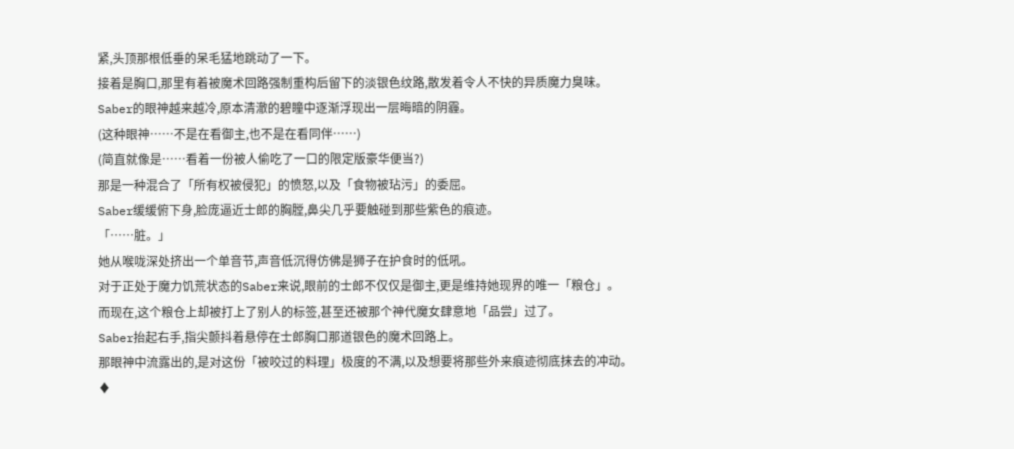紧,头顶那根低垂的呆毛猛地跳动了一下。
接着是胸口,那里有着被魔术回路强制重构后留下的淡银色纹路,散发着令人不快的异质魔力臭味。
Saber的眼神越来越冷,原本清澈的碧瞳中逐渐浮现出一层晦暗的阴霾。
(这种眼神……不是在看御主,也不是在看同伴……)
(简直就像是……看着一份被人偷吃了一口的限定版豪华便当?)
那是一种混合了「所有权被侵犯」的愤怒,以及「食物被玷污」的委屈。
Saber缓缓俯下身,脸庞逼近士郎的胸膛,鼻尖几乎要触碰到那些紫色的痕迹。
「……脏。」
她从喉咙深处挤出一个单音节,声音低沉得仿佛是狮子在护食时的低吼。
对于正处于魔力饥荒状态的Saber来说,眼前的士郎不仅仅是御主,更是维持她现界的唯一「粮仓」。
而现在,这个粮仓上却被打上了别人的标签,甚至还被那个神代魔女肆意地「品尝」过了。
Saber抬起右手,指尖颤抖着悬停在士郎胸口那道银色的魔术回路上。
那眼神中流露出的,是对这份「被咬过的料理」极度的不满,以及想要将那些外来痕迹彻底抹去的冲动。
♦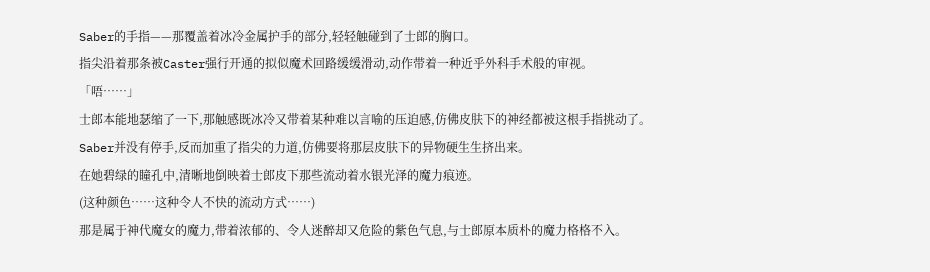Saber的手指——那覆盖着冰冷金属护手的部分,轻轻触碰到了士郎的胸口。
指尖沿着那条被Caster强行开通的拟似魔术回路缓缓滑动,动作带着一种近乎外科手术般的审视。
「唔……」
士郎本能地瑟缩了一下,那触感既冰冷又带着某种难以言喻的压迫感,仿佛皮肤下的神经都被这根手指挑动了。
Saber并没有停手,反而加重了指尖的力道,仿佛要将那层皮肤下的异物硬生生挤出来。
在她碧绿的瞳孔中,清晰地倒映着士郎皮下那些流动着水银光泽的魔力痕迹。
(这种颜色……这种令人不快的流动方式……)
那是属于神代魔女的魔力,带着浓郁的、令人迷醉却又危险的紫色气息,与士郎原本质朴的魔力格格不入。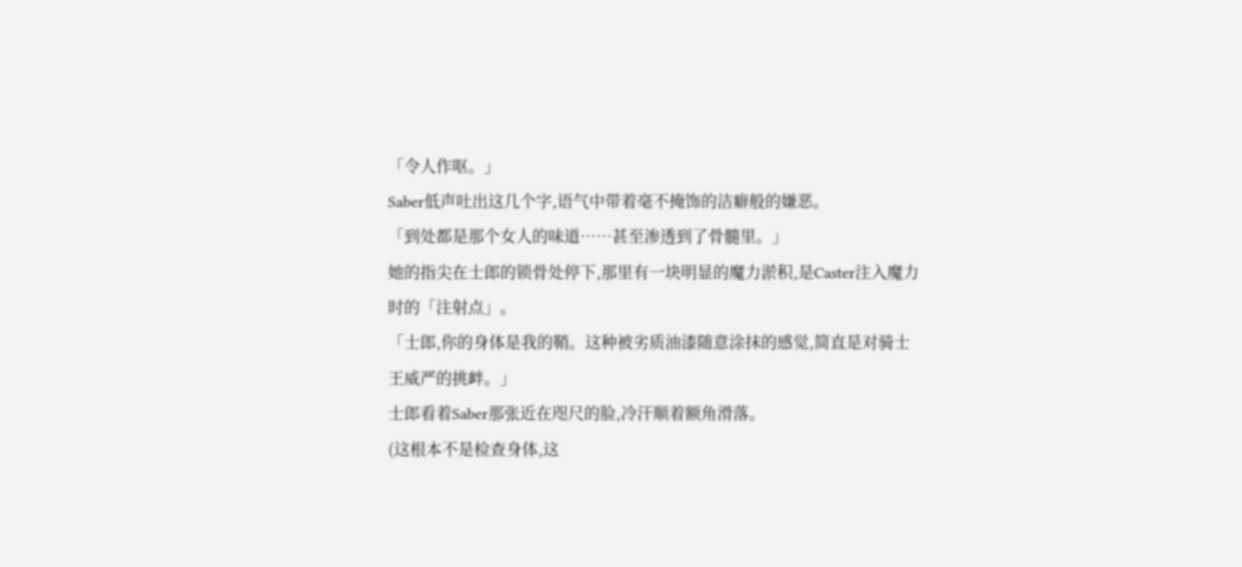「令人作呕。」
Saber低声吐出这几个字,语气中带着毫不掩饰的洁癖般的嫌恶。
「到处都是那个女人的味道……甚至渗透到了骨髓里。」
她的指尖在士郎的锁骨处停下,那里有一块明显的魔力淤积,是Caster注入魔力时的「注射点」。
「士郎,你的身体是我的鞘。这种被劣质油漆随意涂抹的感觉,简直是对骑士王威严的挑衅。」
士郎看着Saber那张近在咫尺的脸,冷汗顺着额角滑落。
(这根本不是检查身体,这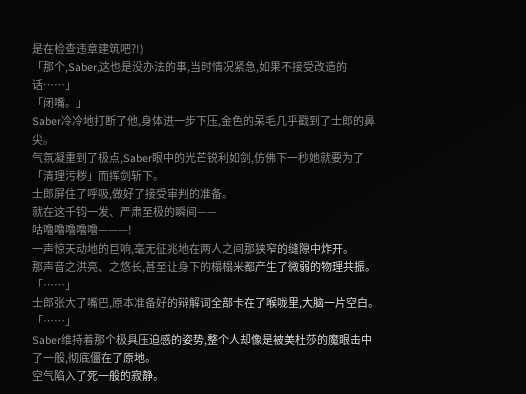是在检查违章建筑吧?!)
「那个,Saber,这也是没办法的事,当时情况紧急,如果不接受改造的话……」
「闭嘴。」
Saber冷冷地打断了他,身体进一步下压,金色的呆毛几乎戳到了士郎的鼻尖。
气氛凝重到了极点,Saber眼中的光芒锐利如剑,仿佛下一秒她就要为了「清理污秽」而挥剑斩下。
士郎屏住了呼吸,做好了接受审判的准备。
就在这千钧一发、严肃至极的瞬间——
咕噜噜噜噜噜———!
一声惊天动地的巨响,毫无征兆地在两人之间那狭窄的缝隙中炸开。
那声音之洪亮、之悠长,甚至让身下的榻榻米都产生了微弱的物理共振。
「……」
士郎张大了嘴巴,原本准备好的辩解词全部卡在了喉咙里,大脑一片空白。
「……」
Saber维持着那个极具压迫感的姿势,整个人却像是被美杜莎的魔眼击中了一般,彻底僵在了原地。
空气陷入了死一般的寂静。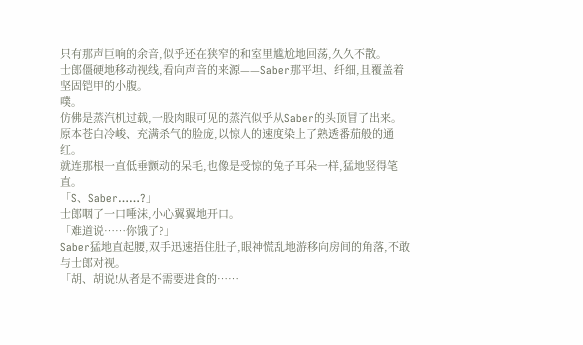只有那声巨响的余音,似乎还在狭窄的和室里尴尬地回荡,久久不散。
士郎僵硬地移动视线,看向声音的来源——Saber那平坦、纤细,且覆盖着坚固铠甲的小腹。
噗。
仿佛是蒸汽机过载,一股肉眼可见的蒸汽似乎从Saber的头顶冒了出来。
原本苍白冷峻、充满杀气的脸庞,以惊人的速度染上了熟透番茄般的通红。
就连那根一直低垂颤动的呆毛,也像是受惊的兔子耳朵一样,猛地竖得笔直。
「S、Saber……?」
士郎咽了一口唾沫,小心翼翼地开口。
「难道说……你饿了?」
Saber猛地直起腰,双手迅速捂住肚子,眼神慌乱地游移向房间的角落,不敢与士郎对视。
「胡、胡说!从者是不需要进食的……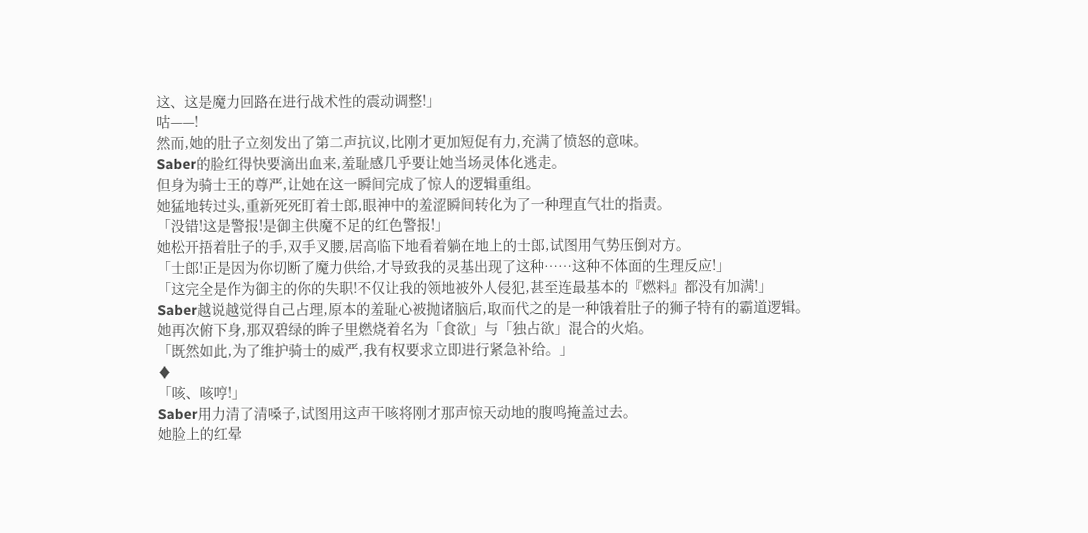这、这是魔力回路在进行战术性的震动调整!」
咕——!
然而,她的肚子立刻发出了第二声抗议,比刚才更加短促有力,充满了愤怒的意味。
Saber的脸红得快要滴出血来,羞耻感几乎要让她当场灵体化逃走。
但身为骑士王的尊严,让她在这一瞬间完成了惊人的逻辑重组。
她猛地转过头,重新死死盯着士郎,眼神中的羞涩瞬间转化为了一种理直气壮的指责。
「没错!这是警报!是御主供魔不足的红色警报!」
她松开捂着肚子的手,双手叉腰,居高临下地看着躺在地上的士郎,试图用气势压倒对方。
「士郎!正是因为你切断了魔力供给,才导致我的灵基出现了这种……这种不体面的生理反应!」
「这完全是作为御主的你的失职!不仅让我的领地被外人侵犯,甚至连最基本的『燃料』都没有加满!」
Saber越说越觉得自己占理,原本的羞耻心被抛诸脑后,取而代之的是一种饿着肚子的狮子特有的霸道逻辑。
她再次俯下身,那双碧绿的眸子里燃烧着名为「食欲」与「独占欲」混合的火焰。
「既然如此,为了维护骑士的威严,我有权要求立即进行紧急补给。」
♦
「咳、咳哼!」
Saber用力清了清嗓子,试图用这声干咳将刚才那声惊天动地的腹鸣掩盖过去。
她脸上的红晕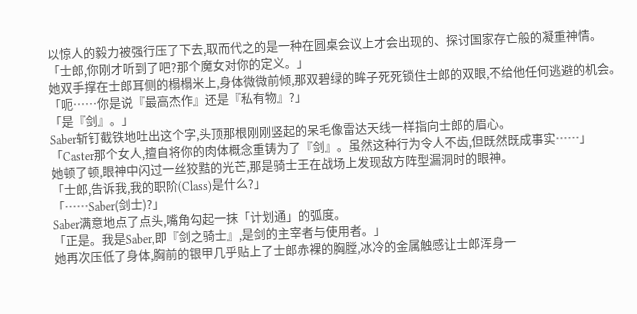以惊人的毅力被强行压了下去,取而代之的是一种在圆桌会议上才会出现的、探讨国家存亡般的凝重神情。
「士郎,你刚才听到了吧?那个魔女对你的定义。」
她双手撑在士郎耳侧的榻榻米上,身体微微前倾,那双碧绿的眸子死死锁住士郎的双眼,不给他任何逃避的机会。
「呃……你是说『最高杰作』还是『私有物』?」
「是『剑』。」
Saber斩钉截铁地吐出这个字,头顶那根刚刚竖起的呆毛像雷达天线一样指向士郎的眉心。
「Caster那个女人,擅自将你的肉体概念重铸为了『剑』。虽然这种行为令人不齿,但既然既成事实……」
她顿了顿,眼神中闪过一丝狡黠的光芒,那是骑士王在战场上发现敌方阵型漏洞时的眼神。
「士郎,告诉我,我的职阶(Class)是什么?」
「……Saber(剑士)?」
Saber满意地点了点头,嘴角勾起一抹「计划通」的弧度。
「正是。我是Saber,即『剑之骑士』,是剑的主宰者与使用者。」
她再次压低了身体,胸前的银甲几乎贴上了士郎赤裸的胸膛,冰冷的金属触感让士郎浑身一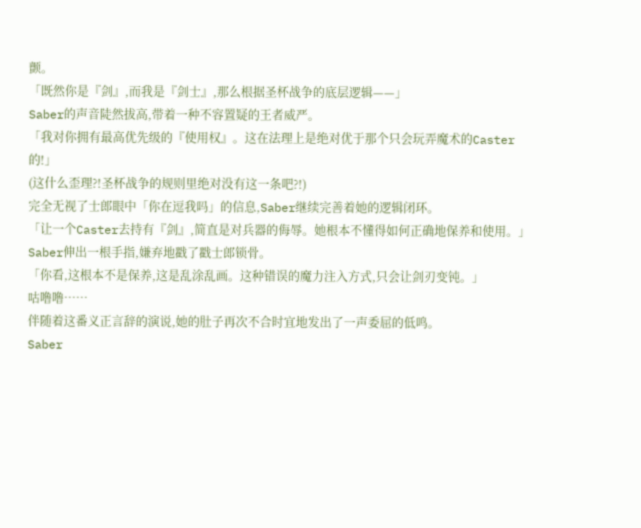颤。
「既然你是『剑』,而我是『剑士』,那么根据圣杯战争的底层逻辑——」
Saber的声音陡然拔高,带着一种不容置疑的王者威严。
「我对你拥有最高优先级的『使用权』。这在法理上是绝对优于那个只会玩弄魔术的Caster的!」
(这什么歪理?!圣杯战争的规则里绝对没有这一条吧?!)
完全无视了士郎眼中「你在逗我吗」的信息,Saber继续完善着她的逻辑闭环。
「让一个Caster去持有『剑』,简直是对兵器的侮辱。她根本不懂得如何正确地保养和使用。」
Saber伸出一根手指,嫌弃地戳了戳士郎锁骨。
「你看,这根本不是保养,这是乱涂乱画。这种错误的魔力注入方式,只会让剑刃变钝。」
咕噜噜……
伴随着这番义正言辞的演说,她的肚子再次不合时宜地发出了一声委屈的低鸣。
Saber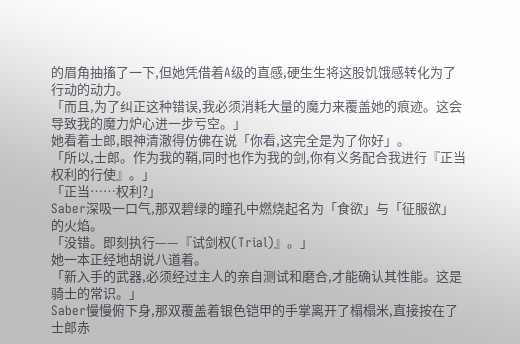的眉角抽搐了一下,但她凭借着A级的直感,硬生生将这股饥饿感转化为了行动的动力。
「而且,为了纠正这种错误,我必须消耗大量的魔力来覆盖她的痕迹。这会导致我的魔力炉心进一步亏空。」
她看着士郎,眼神清澈得仿佛在说「你看,这完全是为了你好」。
「所以,士郎。作为我的鞘,同时也作为我的剑,你有义务配合我进行『正当权利的行使』。」
「正当……权利?」
Saber深吸一口气,那双碧绿的瞳孔中燃烧起名为「食欲」与「征服欲」的火焰。
「没错。即刻执行——『试剑权(Trial)』。」
她一本正经地胡说八道着。
「新入手的武器,必须经过主人的亲自测试和磨合,才能确认其性能。这是骑士的常识。」
Saber慢慢俯下身,那双覆盖着银色铠甲的手掌离开了榻榻米,直接按在了士郎赤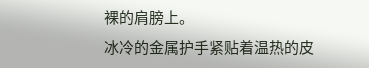裸的肩膀上。
冰冷的金属护手紧贴着温热的皮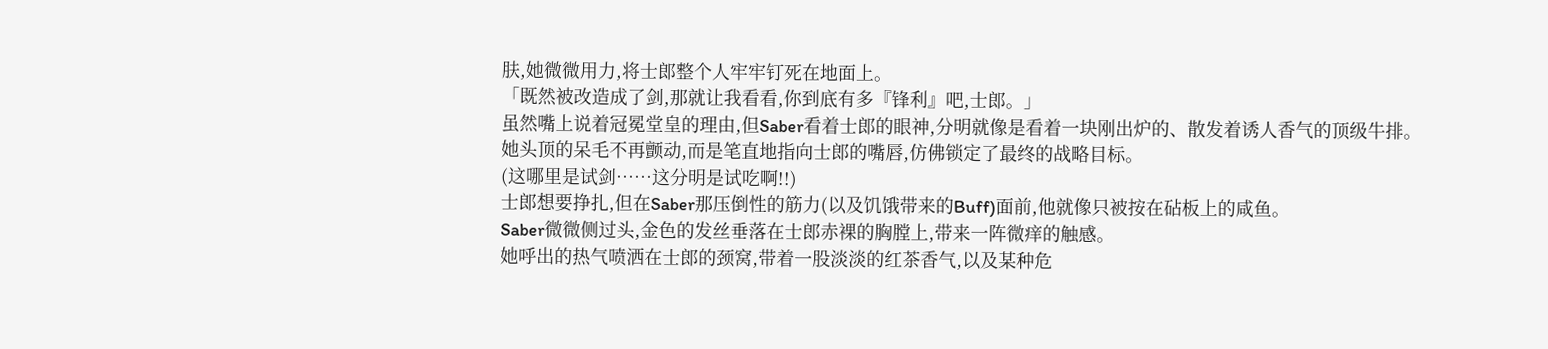肤,她微微用力,将士郎整个人牢牢钉死在地面上。
「既然被改造成了剑,那就让我看看,你到底有多『锋利』吧,士郎。」
虽然嘴上说着冠冕堂皇的理由,但Saber看着士郎的眼神,分明就像是看着一块刚出炉的、散发着诱人香气的顶级牛排。
她头顶的呆毛不再颤动,而是笔直地指向士郎的嘴唇,仿佛锁定了最终的战略目标。
(这哪里是试剑……这分明是试吃啊!!)
士郎想要挣扎,但在Saber那压倒性的筋力(以及饥饿带来的Buff)面前,他就像只被按在砧板上的咸鱼。
Saber微微侧过头,金色的发丝垂落在士郎赤裸的胸膛上,带来一阵微痒的触感。
她呼出的热气喷洒在士郎的颈窝,带着一股淡淡的红茶香气,以及某种危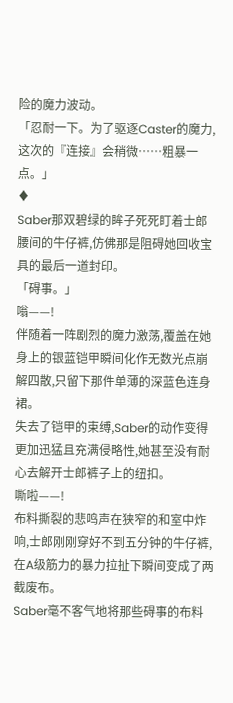险的魔力波动。
「忍耐一下。为了驱逐Caster的魔力,这次的『连接』会稍微……粗暴一点。」
♦
Saber那双碧绿的眸子死死盯着士郎腰间的牛仔裤,仿佛那是阻碍她回收宝具的最后一道封印。
「碍事。」
嗡——!
伴随着一阵剧烈的魔力激荡,覆盖在她身上的银蓝铠甲瞬间化作无数光点崩解四散,只留下那件单薄的深蓝色连身裙。
失去了铠甲的束缚,Saber的动作变得更加迅猛且充满侵略性,她甚至没有耐心去解开士郎裤子上的纽扣。
嘶啦——!
布料撕裂的悲鸣声在狭窄的和室中炸响,士郎刚刚穿好不到五分钟的牛仔裤,在A级筋力的暴力拉扯下瞬间变成了两截废布。
Saber毫不客气地将那些碍事的布料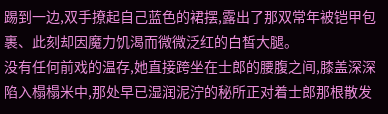踢到一边,双手撩起自己蓝色的裙摆,露出了那双常年被铠甲包裹、此刻却因魔力饥渴而微微泛红的白皙大腿。
没有任何前戏的温存,她直接跨坐在士郎的腰腹之间,膝盖深深陷入榻榻米中,那处早已湿润泥泞的秘所正对着士郎那根散发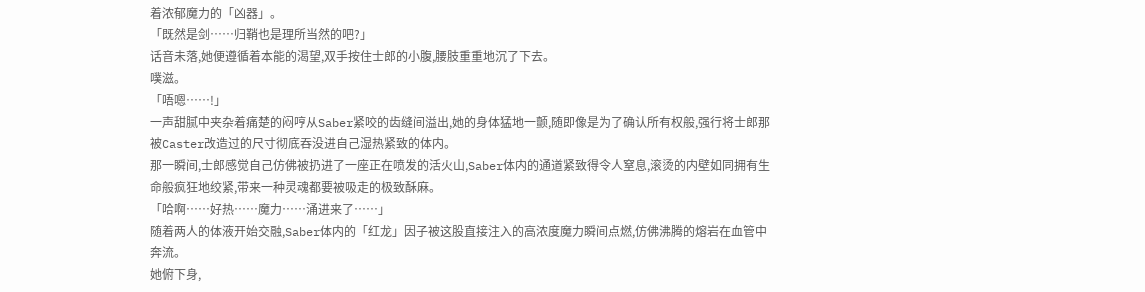着浓郁魔力的「凶器」。
「既然是剑……归鞘也是理所当然的吧?」
话音未落,她便遵循着本能的渴望,双手按住士郎的小腹,腰肢重重地沉了下去。
噗滋。
「唔嗯……!」
一声甜腻中夹杂着痛楚的闷哼从Saber紧咬的齿缝间溢出,她的身体猛地一颤,随即像是为了确认所有权般,强行将士郎那被Caster改造过的尺寸彻底吞没进自己湿热紧致的体内。
那一瞬间,士郎感觉自己仿佛被扔进了一座正在喷发的活火山,Saber体内的通道紧致得令人窒息,滚烫的内壁如同拥有生命般疯狂地绞紧,带来一种灵魂都要被吸走的极致酥麻。
「哈啊……好热……魔力……涌进来了……」
随着两人的体液开始交融,Saber体内的「红龙」因子被这股直接注入的高浓度魔力瞬间点燃,仿佛沸腾的熔岩在血管中奔流。
她俯下身,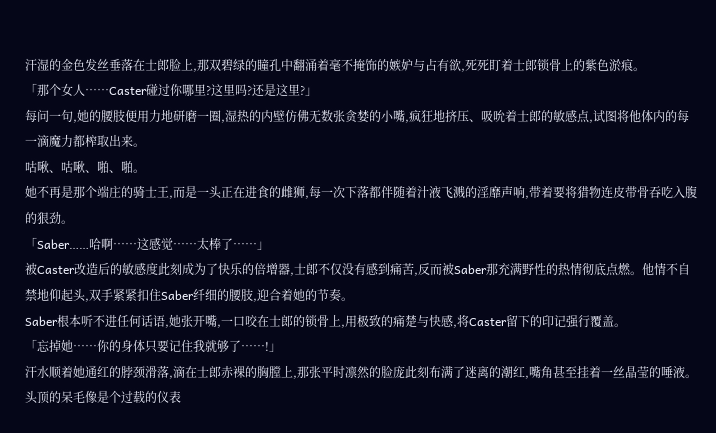汗湿的金色发丝垂落在士郎脸上,那双碧绿的瞳孔中翻涌着毫不掩饰的嫉妒与占有欲,死死盯着士郎锁骨上的紫色淤痕。
「那个女人……Caster碰过你哪里?这里吗?还是这里?」
每问一句,她的腰肢便用力地研磨一圈,湿热的内壁仿佛无数张贪婪的小嘴,疯狂地挤压、吸吮着士郎的敏感点,试图将他体内的每一滴魔力都榨取出来。
咕啾、咕啾、啪、啪。
她不再是那个端庄的骑士王,而是一头正在进食的雌狮,每一次下落都伴随着汁液飞溅的淫靡声响,带着要将猎物连皮带骨吞吃入腹的狠劲。
「Saber……哈啊……这感觉……太棒了……」
被Caster改造后的敏感度此刻成为了快乐的倍增器,士郎不仅没有感到痛苦,反而被Saber那充满野性的热情彻底点燃。他情不自禁地仰起头,双手紧紧扣住Saber纤细的腰肢,迎合着她的节奏。
Saber根本听不进任何话语,她张开嘴,一口咬在士郎的锁骨上,用极致的痛楚与快感,将Caster留下的印记强行覆盖。
「忘掉她……你的身体只要记住我就够了……!」
汗水顺着她通红的脖颈滑落,滴在士郎赤裸的胸膛上,那张平时凛然的脸庞此刻布满了迷离的潮红,嘴角甚至挂着一丝晶莹的唾液。
头顶的呆毛像是个过载的仪表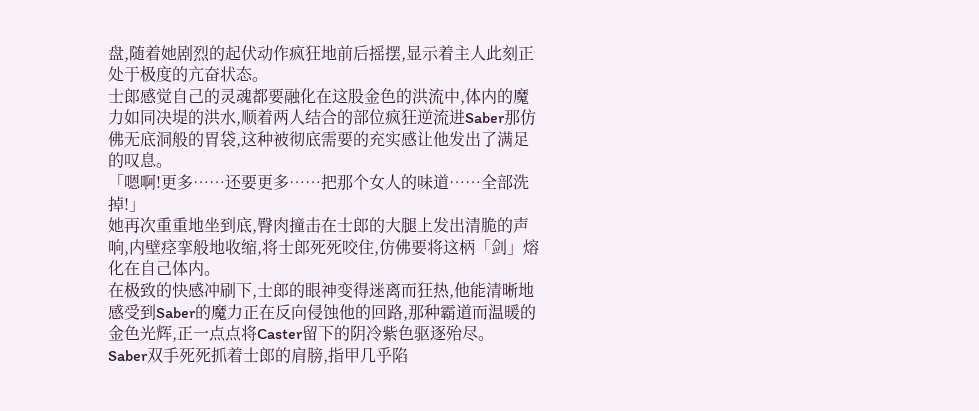盘,随着她剧烈的起伏动作疯狂地前后摇摆,显示着主人此刻正处于极度的亢奋状态。
士郎感觉自己的灵魂都要融化在这股金色的洪流中,体内的魔力如同决堤的洪水,顺着两人结合的部位疯狂逆流进Saber那仿佛无底洞般的胃袋,这种被彻底需要的充实感让他发出了满足的叹息。
「嗯啊!更多……还要更多……把那个女人的味道……全部洗掉!」
她再次重重地坐到底,臀肉撞击在士郎的大腿上发出清脆的声响,内壁痉挛般地收缩,将士郎死死咬住,仿佛要将这柄「剑」熔化在自己体内。
在极致的快感冲刷下,士郎的眼神变得迷离而狂热,他能清晰地感受到Saber的魔力正在反向侵蚀他的回路,那种霸道而温暖的金色光辉,正一点点将Caster留下的阴冷紫色驱逐殆尽。
Saber双手死死抓着士郎的肩膀,指甲几乎陷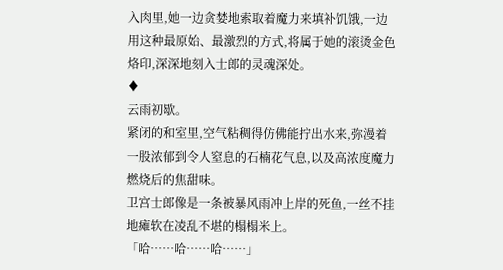入肉里,她一边贪婪地索取着魔力来填补饥饿,一边用这种最原始、最激烈的方式,将属于她的滚烫金色烙印,深深地刻入士郎的灵魂深处。
♦
云雨初歇。
紧闭的和室里,空气粘稠得仿佛能拧出水来,弥漫着一股浓郁到令人窒息的石楠花气息,以及高浓度魔力燃烧后的焦甜味。
卫宫士郎像是一条被暴风雨冲上岸的死鱼,一丝不挂地瘫软在凌乱不堪的榻榻米上。
「哈……哈……哈……」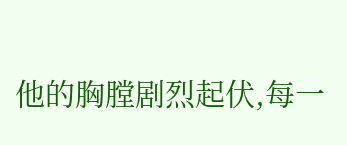他的胸膛剧烈起伏,每一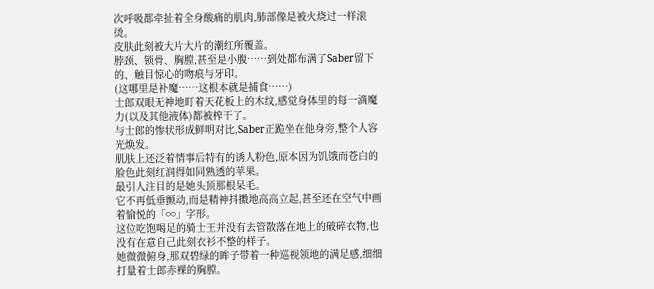次呼吸都牵扯着全身酸痛的肌肉,肺部像是被火烧过一样滚烫。
皮肤此刻被大片大片的潮红所覆盖。
脖颈、锁骨、胸膛,甚至是小腹……到处都布满了Saber留下的、触目惊心的吻痕与牙印。
(这哪里是补魔……这根本就是捕食……)
士郎双眼无神地盯着天花板上的木纹,感觉身体里的每一滴魔力(以及其他液体)都被榨干了。
与士郎的惨状形成鲜明对比,Saber正跪坐在他身旁,整个人容光焕发。
肌肤上还泛着情事后特有的诱人粉色,原本因为饥饿而苍白的脸色此刻红润得如同熟透的苹果。
最引人注目的是她头顶那根呆毛。
它不再低垂颤动,而是精神抖擞地高高立起,甚至还在空气中画着愉悦的「∞」字形。
这位吃饱喝足的骑士王并没有去管散落在地上的破碎衣物,也没有在意自己此刻衣衫不整的样子。
她微微俯身,那双碧绿的眸子带着一种巡视领地的满足感,细细打量着士郎赤裸的胸膛。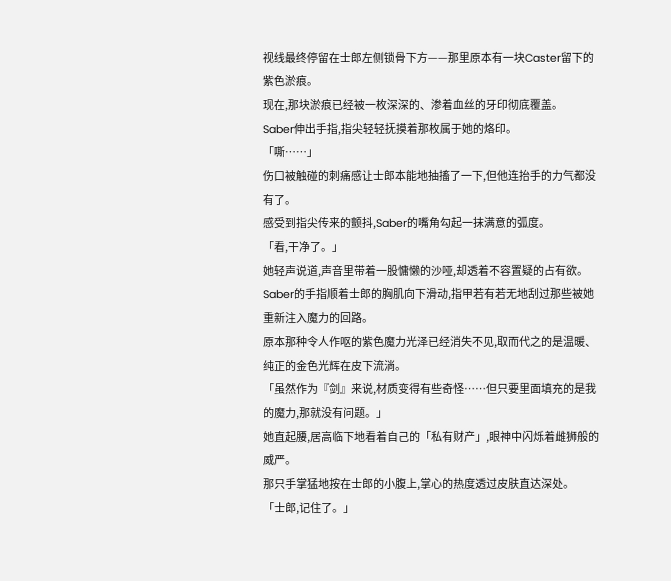视线最终停留在士郎左侧锁骨下方——那里原本有一块Caster留下的紫色淤痕。
现在,那块淤痕已经被一枚深深的、渗着血丝的牙印彻底覆盖。
Saber伸出手指,指尖轻轻抚摸着那枚属于她的烙印。
「嘶……」
伤口被触碰的刺痛感让士郎本能地抽搐了一下,但他连抬手的力气都没有了。
感受到指尖传来的颤抖,Saber的嘴角勾起一抹满意的弧度。
「看,干净了。」
她轻声说道,声音里带着一股慵懒的沙哑,却透着不容置疑的占有欲。
Saber的手指顺着士郎的胸肌向下滑动,指甲若有若无地刮过那些被她重新注入魔力的回路。
原本那种令人作呕的紫色魔力光泽已经消失不见,取而代之的是温暖、纯正的金色光辉在皮下流淌。
「虽然作为『剑』来说,材质变得有些奇怪……但只要里面填充的是我的魔力,那就没有问题。」
她直起腰,居高临下地看着自己的「私有财产」,眼神中闪烁着雌狮般的威严。
那只手掌猛地按在士郎的小腹上,掌心的热度透过皮肤直达深处。
「士郎,记住了。」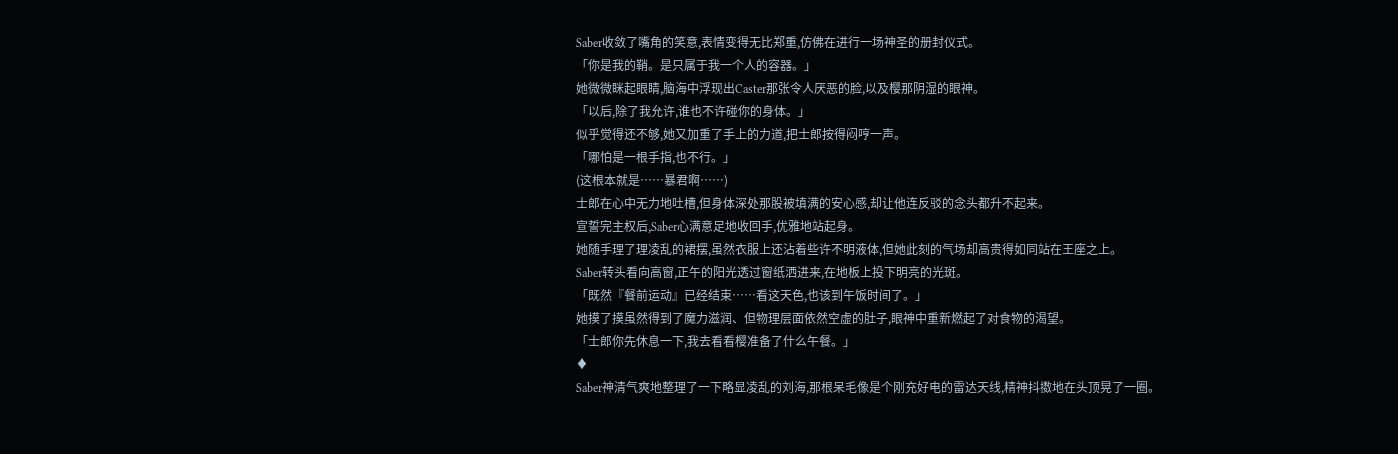Saber收敛了嘴角的笑意,表情变得无比郑重,仿佛在进行一场神圣的册封仪式。
「你是我的鞘。是只属于我一个人的容器。」
她微微眯起眼睛,脑海中浮现出Caster那张令人厌恶的脸,以及樱那阴湿的眼神。
「以后,除了我允许,谁也不许碰你的身体。」
似乎觉得还不够,她又加重了手上的力道,把士郎按得闷哼一声。
「哪怕是一根手指,也不行。」
(这根本就是……暴君啊……)
士郎在心中无力地吐槽,但身体深处那股被填满的安心感,却让他连反驳的念头都升不起来。
宣誓完主权后,Saber心满意足地收回手,优雅地站起身。
她随手理了理凌乱的裙摆,虽然衣服上还沾着些许不明液体,但她此刻的气场却高贵得如同站在王座之上。
Saber转头看向高窗,正午的阳光透过窗纸洒进来,在地板上投下明亮的光斑。
「既然『餐前运动』已经结束……看这天色,也该到午饭时间了。」
她摸了摸虽然得到了魔力滋润、但物理层面依然空虚的肚子,眼神中重新燃起了对食物的渴望。
「士郎你先休息一下,我去看看樱准备了什么午餐。」
♦
Saber神清气爽地整理了一下略显凌乱的刘海,那根呆毛像是个刚充好电的雷达天线,精神抖擞地在头顶晃了一圈。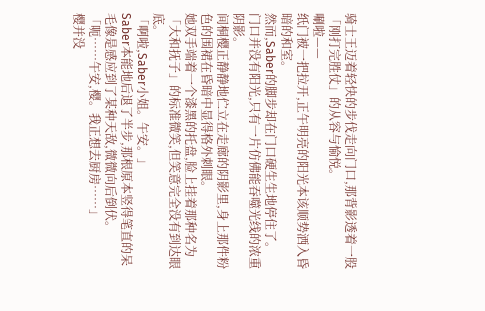骑士王迈着轻快的步伐走向门口,那背影透着一股「刚打完胜仗」的从容与愉悦。
唰啦——
纸门被一把拉开,正午明亮的阳光本该顺势洒入昏暗的和室。
然而,Saber的脚步却在门口硬生生地停住了。
门口并没有阳光,只有一片仿佛能吞噬光线的浓重阴影。
间桐樱正静静地伫立在走廊的阴影里,身上那件粉色的围裙在昏暗中显得格外刺眼。
她双手端着一个漆黑的托盘,脸上挂着那种名为「大和抚子」的标准微笑,但笑意完全没有到达眼底。
「啊啦,Saber小姐。午安。」
Saber本能地后退了半步,那根原本竖得笔直的呆毛像是感应到了某种天敌,微微向后倒伏。
「呃……午安,樱。我正想去厨房……」
樱并没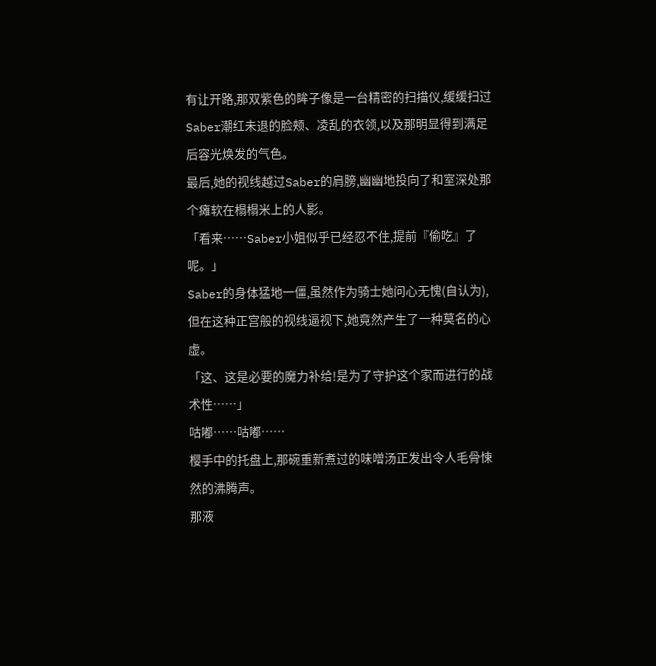有让开路,那双紫色的眸子像是一台精密的扫描仪,缓缓扫过Saber潮红未退的脸颊、凌乱的衣领,以及那明显得到满足后容光焕发的气色。
最后,她的视线越过Saber的肩膀,幽幽地投向了和室深处那个瘫软在榻榻米上的人影。
「看来……Saber小姐似乎已经忍不住,提前『偷吃』了呢。」
Saber的身体猛地一僵,虽然作为骑士她问心无愧(自认为),但在这种正宫般的视线逼视下,她竟然产生了一种莫名的心虚。
「这、这是必要的魔力补给!是为了守护这个家而进行的战术性……」
咕嘟……咕嘟……
樱手中的托盘上,那碗重新煮过的味噌汤正发出令人毛骨悚然的沸腾声。
那液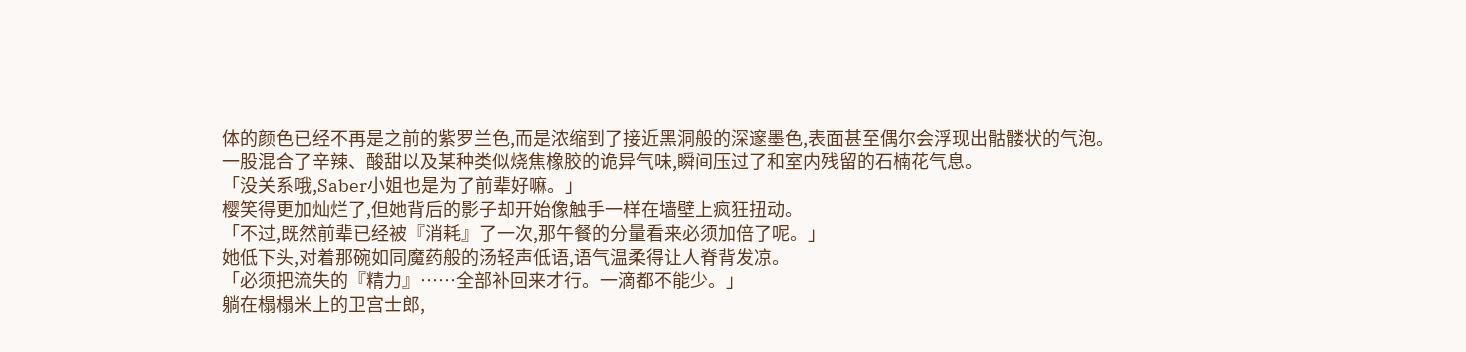体的颜色已经不再是之前的紫罗兰色,而是浓缩到了接近黑洞般的深邃墨色,表面甚至偶尔会浮现出骷髅状的气泡。
一股混合了辛辣、酸甜以及某种类似烧焦橡胶的诡异气味,瞬间压过了和室内残留的石楠花气息。
「没关系哦,Saber小姐也是为了前辈好嘛。」
樱笑得更加灿烂了,但她背后的影子却开始像触手一样在墙壁上疯狂扭动。
「不过,既然前辈已经被『消耗』了一次,那午餐的分量看来必须加倍了呢。」
她低下头,对着那碗如同魔药般的汤轻声低语,语气温柔得让人脊背发凉。
「必须把流失的『精力』……全部补回来才行。一滴都不能少。」
躺在榻榻米上的卫宫士郎,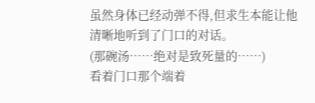虽然身体已经动弹不得,但求生本能让他清晰地听到了门口的对话。
(那碗汤……绝对是致死量的……)
看着门口那个端着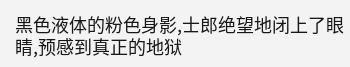黑色液体的粉色身影,士郎绝望地闭上了眼睛,预感到真正的地狱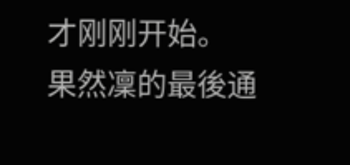才刚刚开始。
果然凜的最後通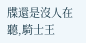牒還是沒人在聽,騎士王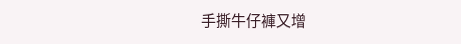手撕牛仔褲又增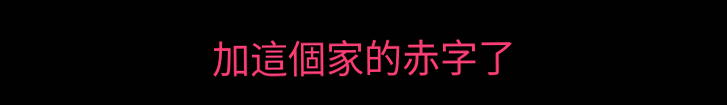加這個家的赤字了